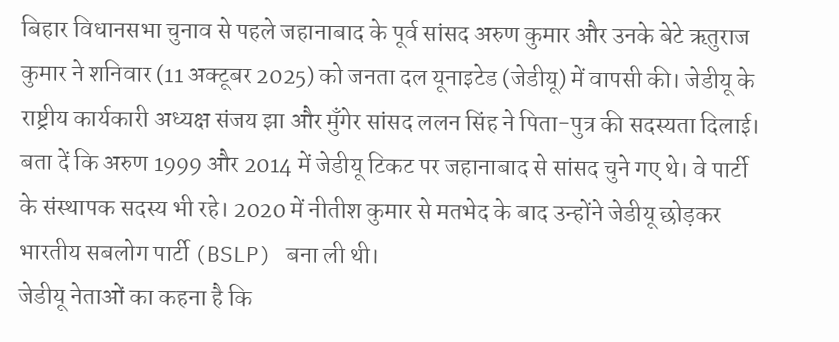बिहार विधानसभा चुनाव से पहले जहानाबाद के पूर्व सांसद अरुण कुमार और उनके बेटे ऋतुराज कुमार ने शनिवार (11 अक्टूबर 2025) को जनता दल यूनाइटेड (जेडीयू) में वापसी की। जेडीयू के राष्ट्रीय कार्यकारी अध्यक्ष संजय झा और मुँगेर सांसद ललन सिंह ने पिता-पुत्र की सदस्यता दिलाई।
बता दें कि अरुण 1999 और 2014 में जेडीयू टिकट पर जहानाबाद से सांसद चुने गए थे। वे पार्टी के संस्थापक सदस्य भी रहे। 2020 में नीतीश कुमार से मतभेद के बाद उन्होंने जेडीयू छोड़कर भारतीय सबलोग पार्टी (BSLP) बना ली थी।
जेडीयू नेताओं का कहना है कि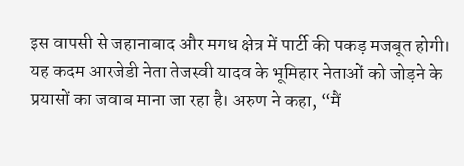इस वापसी से जहानाबाद और मगध क्षेत्र में पार्टी की पकड़ मजबूत होगी। यह कदम आरजेडी नेता तेजस्वी यादव के भूमिहार नेताओं को जोड़ने के प्रयासों का जवाब माना जा रहा है। अरुण ने कहा, “मैं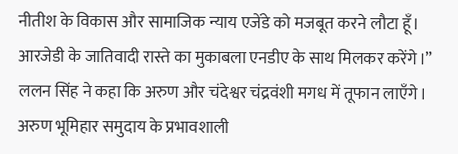नीतीश के विकास और सामाजिक न्याय एजेंडे को मजबूत करने लौटा हूँ। आरजेडी के जातिवादी रास्ते का मुकाबला एनडीए के साथ मिलकर करेंगे।”
ललन सिंह ने कहा कि अरुण और चंदेश्वर चंद्रवंशी मगध में तूफान लाएँगे। अरुण भूमिहार समुदाय के प्रभावशाली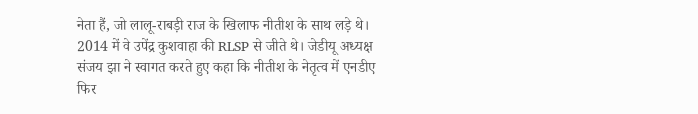नेता हैं, जो लालू-राबड़ी राज के खिलाफ नीतीश के साथ लड़े थे। 2014 में वे उपेंद्र कुशवाहा की RLSP से जीते थे। जेडीयू अध्यक्ष संजय झा ने स्वागत करते हुए कहा कि नीतीश के नेतृत्व में एनडीए फिर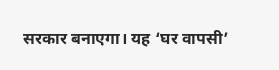सरकार बनाएगा। यह ‘घर वापसी’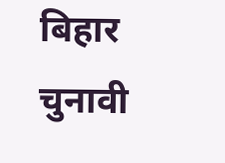बिहार चुनावी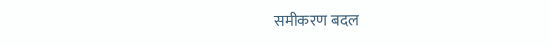समीकरण बदल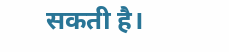सकती है।